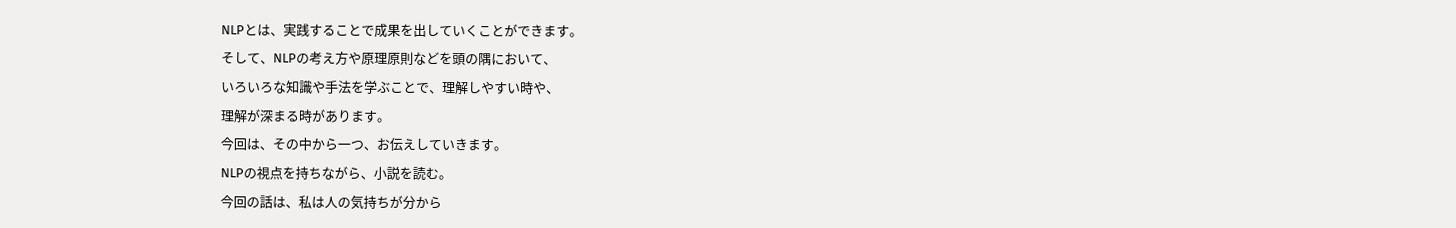NLPとは、実践することで成果を出していくことができます。
そして、NLPの考え方や原理原則などを頭の隅において、
いろいろな知識や手法を学ぶことで、理解しやすい時や、
理解が深まる時があります。
今回は、その中から一つ、お伝えしていきます。
NLPの視点を持ちながら、小説を読む。
今回の話は、私は人の気持ちが分から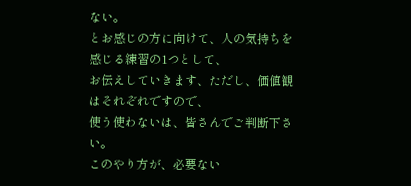ない。
とお感じの方に向けて、人の気持ちを感じる練習の1つとして、
お伝えしていきます、ただし、価値観はそれぞれですので、
使う使わないは、皆さんでご判断下さい。
このやり方が、必要ない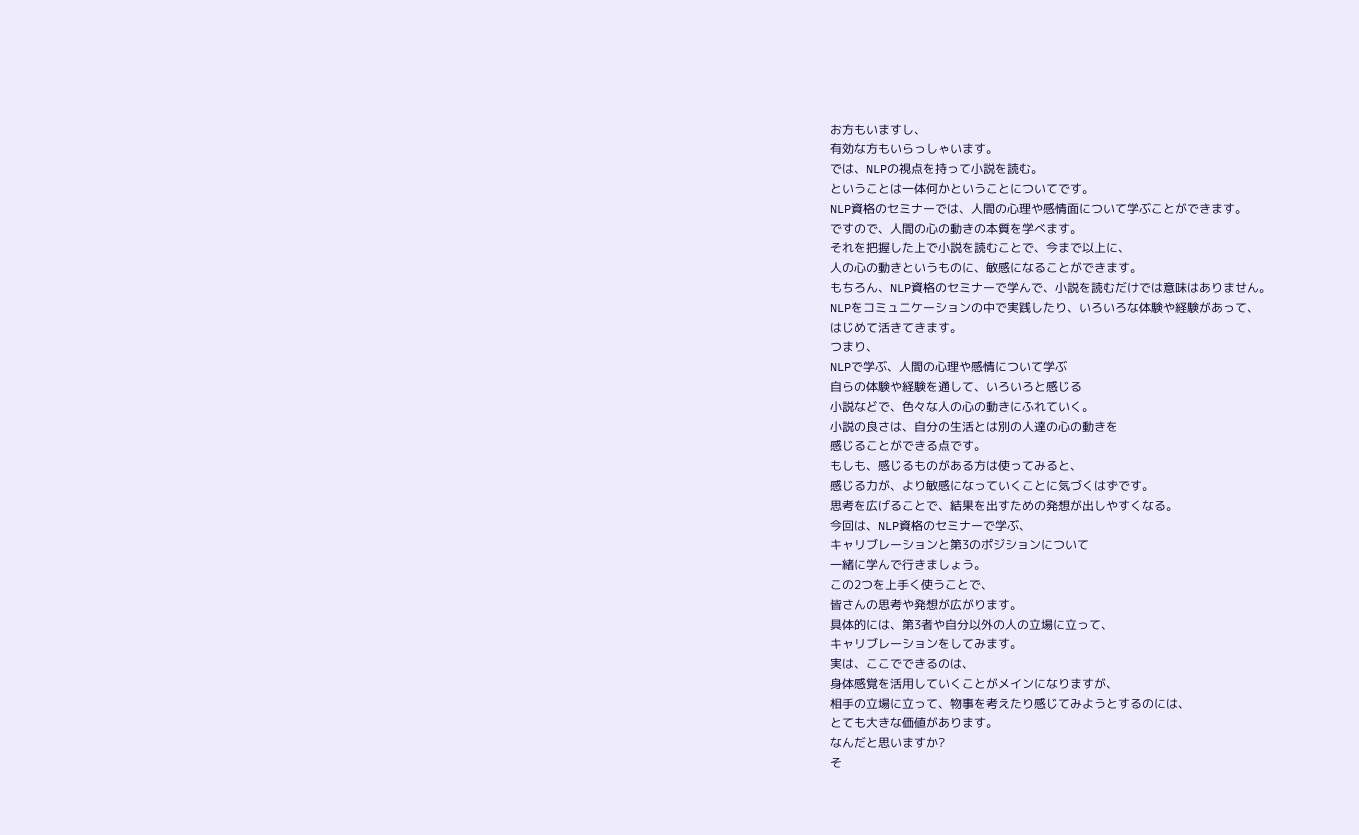お方もいますし、
有効な方もいらっしゃいます。
では、NLPの視点を持って小説を読む。
ということは一体何かということについてです。
NLP資格のセミナーでは、人間の心理や感情面について学ぶことができます。
ですので、人間の心の動きの本質を学べます。
それを把握した上で小説を読むことで、今まで以上に、
人の心の動きというものに、敏感になることができます。
もちろん、NLP資格のセミナーで学んで、小説を読むだけでは意味はありません。
NLPをコミュニケーションの中で実践したり、いろいろな体験や経験があって、
はじめて活きてきます。
つまり、
NLPで学ぶ、人間の心理や感情について学ぶ
自らの体験や経験を通して、いろいろと感じる
小説などで、色々な人の心の動きにふれていく。
小説の良さは、自分の生活とは別の人達の心の動きを
感じることができる点です。
もしも、感じるものがある方は使ってみると、
感じる力が、より敏感になっていくことに気づくはずです。
思考を広げることで、結果を出すための発想が出しやすくなる。
今回は、NLP資格のセミナーで学ぶ、
キャリブレーションと第3のポジションについて
一緒に学んで行きましょう。
この2つを上手く使うことで、
皆さんの思考や発想が広がります。
具体的には、第3者や自分以外の人の立場に立って、
キャリブレーションをしてみます。
実は、ここでできるのは、
身体感覚を活用していくことがメインになりますが、
相手の立場に立って、物事を考えたり感じてみようとするのには、
とても大きな価値があります。
なんだと思いますか?
そ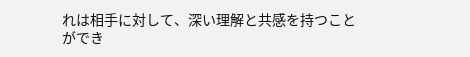れは相手に対して、深い理解と共感を持つことができ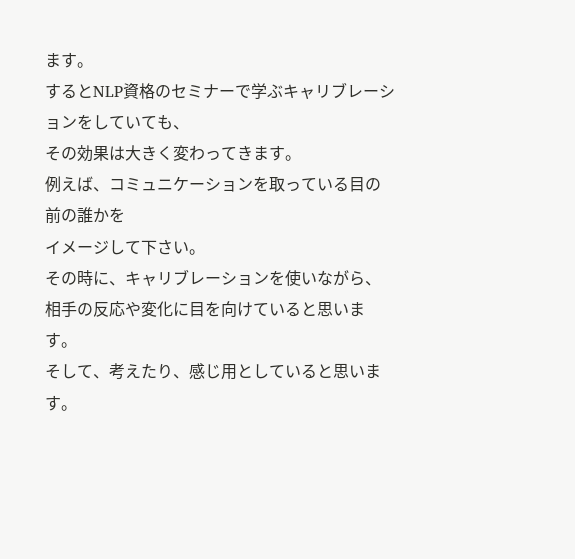ます。
するとNLP資格のセミナーで学ぶキャリブレーションをしていても、
その効果は大きく変わってきます。
例えば、コミュニケーションを取っている目の前の誰かを
イメージして下さい。
その時に、キャリブレーションを使いながら、
相手の反応や変化に目を向けていると思います。
そして、考えたり、感じ用としていると思います。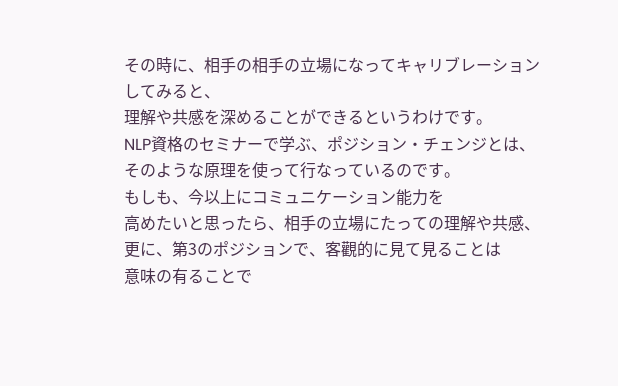その時に、相手の相手の立場になってキャリブレーションしてみると、
理解や共感を深めることができるというわけです。
NLP資格のセミナーで学ぶ、ポジション・チェンジとは、
そのような原理を使って行なっているのです。
もしも、今以上にコミュニケーション能力を
高めたいと思ったら、相手の立場にたっての理解や共感、
更に、第3のポジションで、客觀的に見て見ることは
意味の有ることで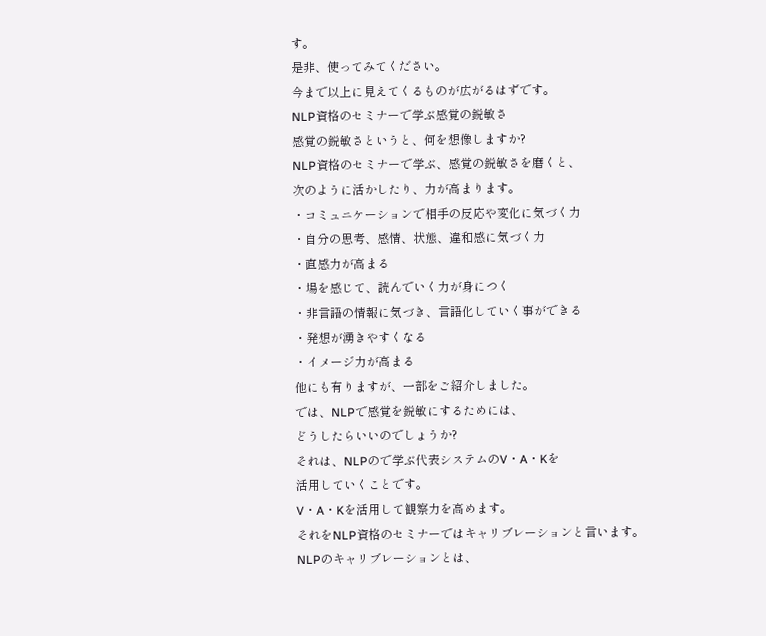す。
是非、使ってみてください。
今まで以上に見えてくるものが広がるはずです。
NLP資格のセミナーで学ぶ感覚の鋭敏さ
感覚の鋭敏さというと、何を想像しますか?
NLP資格のセミナーで学ぶ、感覚の鋭敏さを磨くと、
次のように活かしたり、力が高まります。
・コミュニケーションで相手の反応や変化に気づく力
・自分の思考、感情、状態、違和感に気づく力
・直感力が高まる
・場を感じて、読んでいく力が身につく
・非言語の情報に気づき、言語化していく事ができる
・発想が湧きやすくなる
・イメージ力が高まる
他にも有りますが、一部をご紹介しました。
では、NLPで感覚を鋭敏にするためには、
どうしたらいいのでしょうか?
それは、NLPので学ぶ代表システムのV・A・Kを
活用していくことです。
V・A・Kを活用して観察力を高めます。
それをNLP資格のセミナーではキャリブレーションと言います。
NLPのキャリブレーションとは、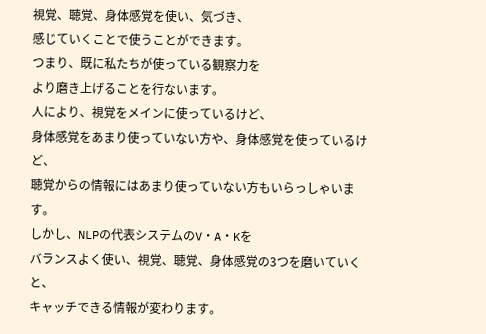視覚、聴覚、身体感覚を使い、気づき、
感じていくことで使うことができます。
つまり、既に私たちが使っている観察力を
より磨き上げることを行ないます。
人により、視覚をメインに使っているけど、
身体感覚をあまり使っていない方や、身体感覚を使っているけど、
聴覚からの情報にはあまり使っていない方もいらっしゃいます。
しかし、NLPの代表システムのV・A・Kを
バランスよく使い、視覚、聴覚、身体感覚の3つを磨いていくと、
キャッチできる情報が変わります。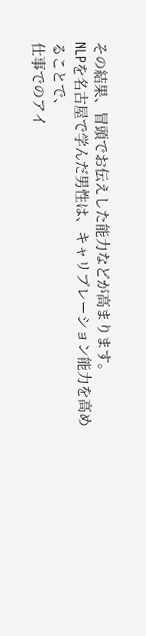その結果、冒頭でお伝えした能力などが高まります。
NLPを名古屋で学んだ男性は、キャリブレーション能力を高めることで、
仕事でのアイ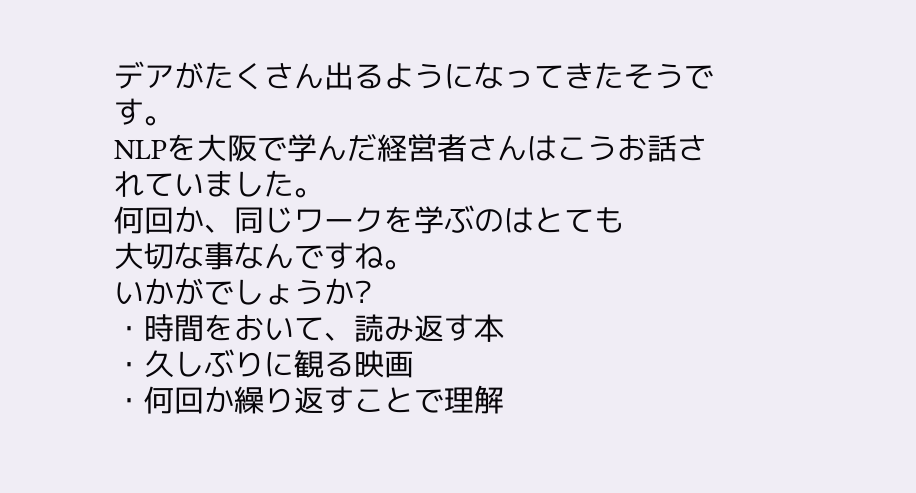デアがたくさん出るようになってきたそうです。
NLPを大阪で学んだ経営者さんはこうお話されていました。
何回か、同じワークを学ぶのはとても
大切な事なんですね。
いかがでしょうか?
・時間をおいて、読み返す本
・久しぶりに観る映画
・何回か繰り返すことで理解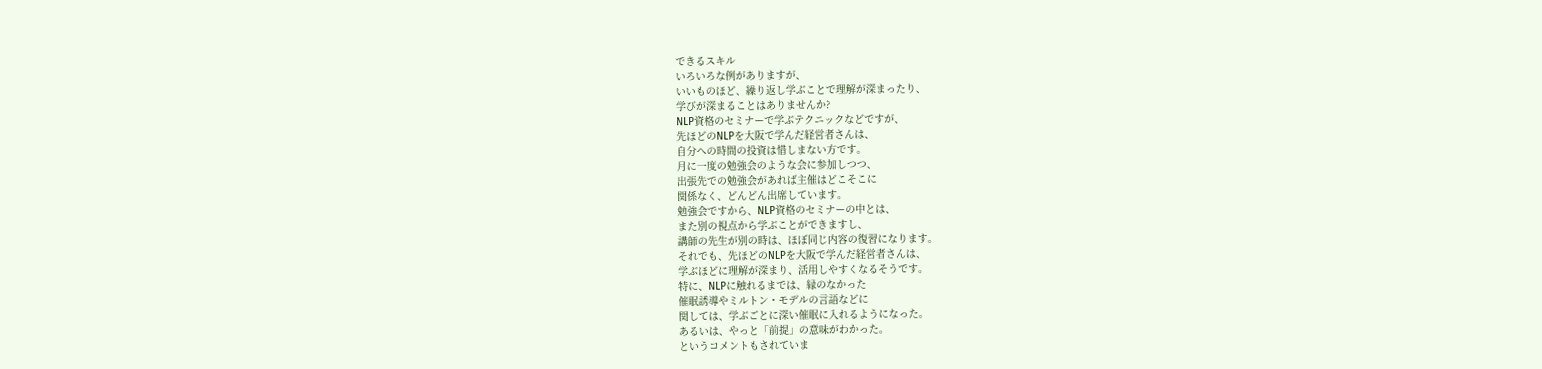できるスキル
いろいろな例がありますが、
いいものほど、繰り返し学ぶことで理解が深まったり、
学びが深まることはありませんか?
NLP資格のセミナーで学ぶテクニックなどですが、
先ほどのNLPを大阪で学んだ経営者さんは、
自分への時間の投資は惜しまない方です。
月に一度の勉強会のような会に参加しつつ、
出張先での勉強会があれば主催はどこそこに
関係なく、どんどん出席しています。
勉強会ですから、NLP資格のセミナーの中とは、
また別の視点から学ぶことができますし、
講師の先生が別の時は、ほぼ同じ内容の復習になります。
それでも、先ほどのNLPを大阪で学んだ経営者さんは、
学ぶほどに理解が深まり、活用しやすくなるそうです。
特に、NLPに触れるまでは、縁のなかった
催眠誘導やミルトン・モデルの言語などに
関しては、学ぶごとに深い催眠に入れるようになった。
あるいは、やっと「前提」の意味がわかった。
というコメントもされていま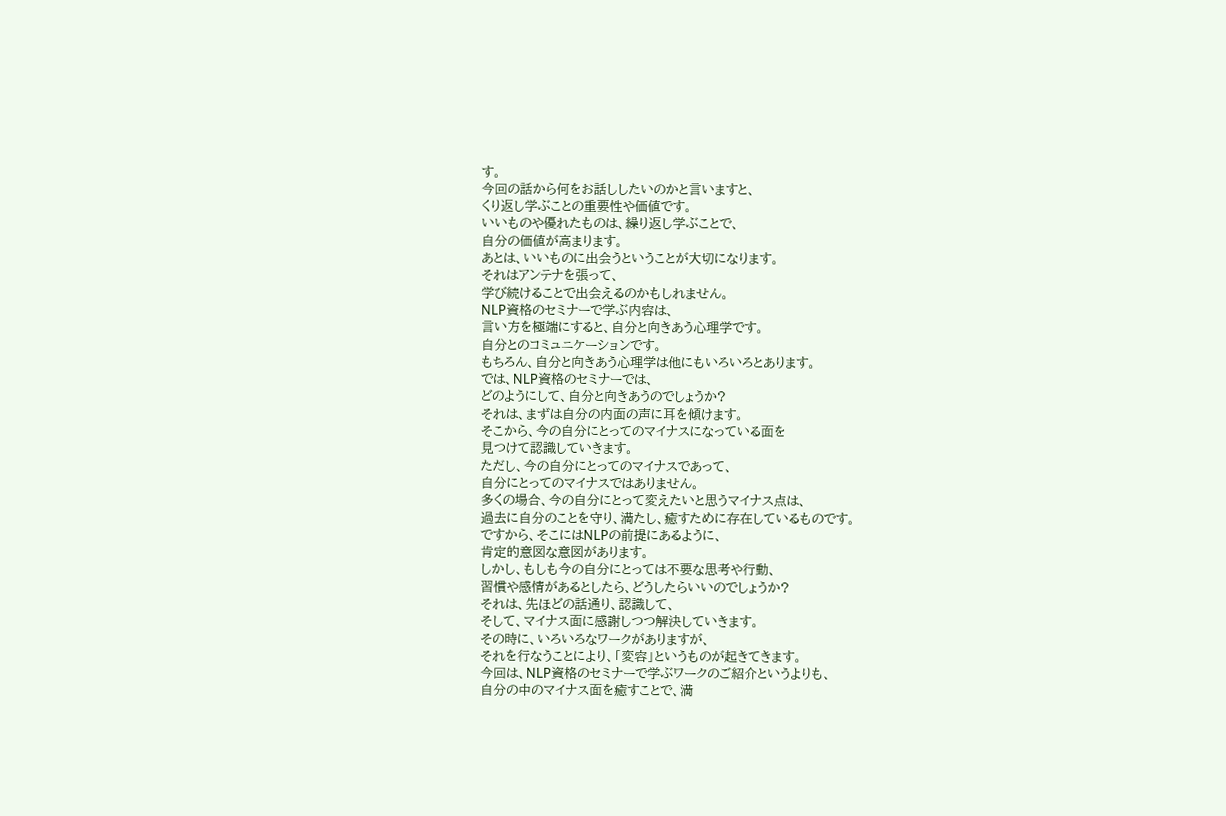す。
今回の話から何をお話ししたいのかと言いますと、
くり返し学ぶことの重要性や価値です。
いいものや優れたものは、繰り返し学ぶことで、
自分の価値が高まります。
あとは、いいものに出会うということが大切になります。
それはアンテナを張って、
学び続けることで出会えるのかもしれません。
NLP資格のセミナーで学ぶ内容は、
言い方を極端にすると、自分と向きあう心理学です。
自分とのコミュニケーションです。
もちろん、自分と向きあう心理学は他にもいろいろとあります。
では、NLP資格のセミナーでは、
どのようにして、自分と向きあうのでしょうか?
それは、まずは自分の内面の声に耳を傾けます。
そこから、今の自分にとってのマイナスになっている面を
見つけて認識していきます。
ただし、今の自分にとってのマイナスであって、
自分にとってのマイナスではありません。
多くの場合、今の自分にとって変えたいと思うマイナス点は、
過去に自分のことを守り、満たし、癒すために存在しているものです。
ですから、そこにはNLPの前提にあるように、
肯定的意図な意図があります。
しかし、もしも今の自分にとっては不要な思考や行動、
習慣や感情があるとしたら、どうしたらいいのでしょうか?
それは、先ほどの話通り、認識して、
そして、マイナス面に感謝しつつ解決していきます。
その時に、いろいろなワークがありますが、
それを行なうことにより、「変容」というものが起きてきます。
今回は、NLP資格のセミナーで学ぶワークのご紹介というよりも、
自分の中のマイナス面を癒すことで、満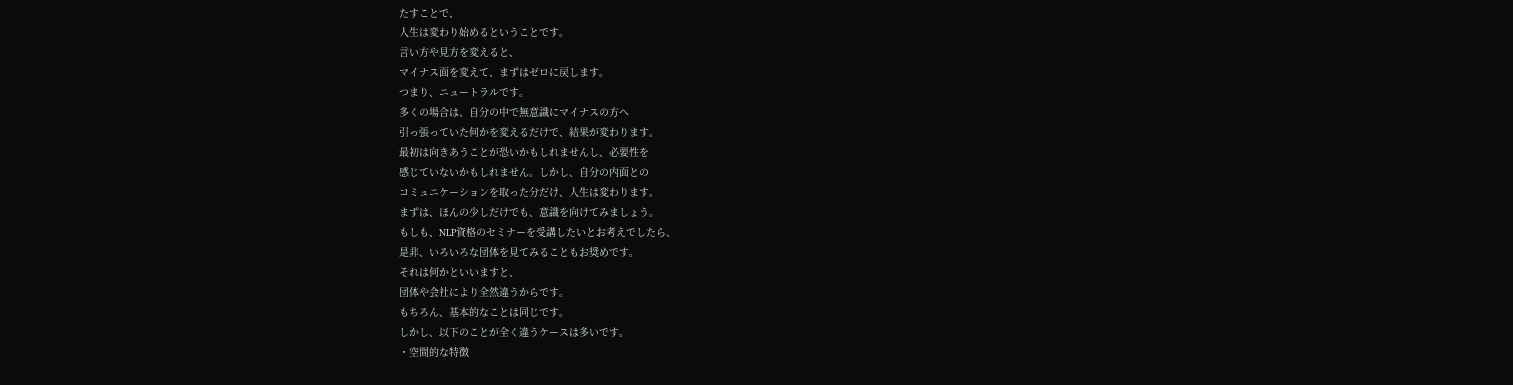たすことで、
人生は変わり始めるということです。
言い方や見方を変えると、
マイナス面を変えて、まずはゼロに戻します。
つまり、ニュートラルです。
多くの場合は、自分の中で無意識にマイナスの方へ
引っ張っていた何かを変えるだけで、結果が変わります。
最初は向きあうことが恐いかもしれませんし、必要性を
感じていないかもしれません。しかし、自分の内面との
コミュニケーションを取った分だけ、人生は変わります。
まずは、ほんの少しだけでも、意識を向けてみましょう。
もしも、NLP資格のセミナーを受講したいとお考えでしたら、
是非、いろいろな団体を見てみることもお奨めです。
それは何かといいますと、
団体や会社により全然違うからです。
もちろん、基本的なことは同じです。
しかし、以下のことが全く違うケースは多いです。
・空間的な特徴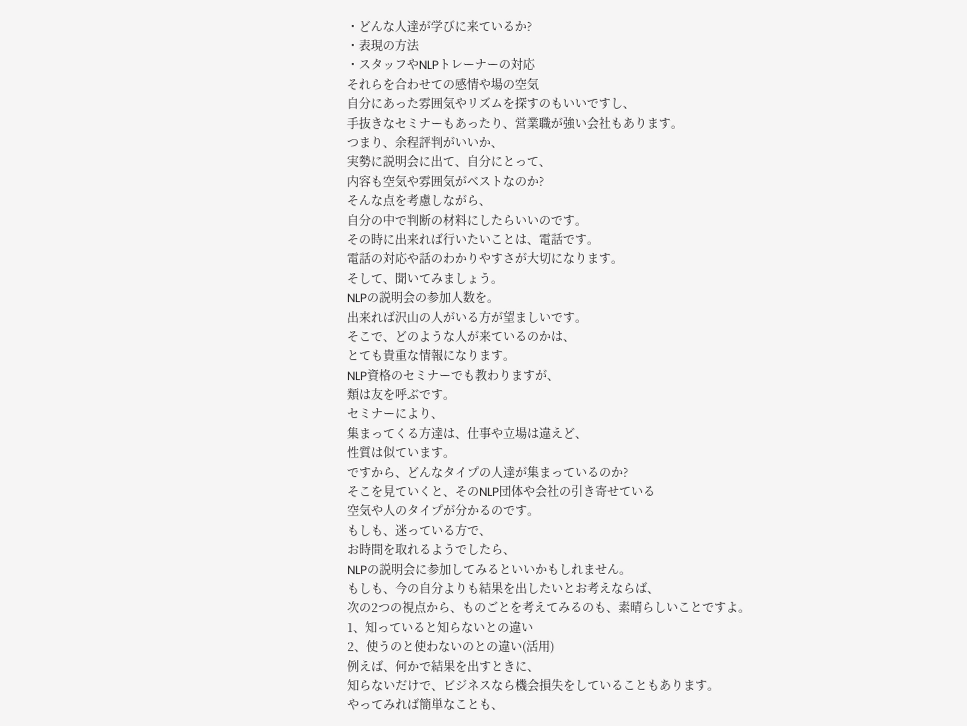・どんな人達が学びに来ているか?
・表現の方法
・スタッフやNLPトレーナーの対応
それらを合わせての感情や場の空気
自分にあった雰囲気やリズムを探すのもいいですし、
手抜きなセミナーもあったり、営業職が強い会社もあります。
つまり、余程評判がいいか、
実勢に説明会に出て、自分にとって、
内容も空気や雰囲気がベストなのか?
そんな点を考慮しながら、
自分の中で判断の材料にしたらいいのです。
その時に出来れば行いたいことは、電話です。
電話の対応や話のわかりやすさが大切になります。
そして、聞いてみましょう。
NLPの説明会の参加人数を。
出来れば沢山の人がいる方が望ましいです。
そこで、どのような人が来ているのかは、
とても貴重な情報になります。
NLP資格のセミナーでも教わりますが、
類は友を呼ぶです。
セミナーにより、
集まってくる方達は、仕事や立場は違えど、
性質は似ています。
ですから、どんなタイプの人達が集まっているのか?
そこを見ていくと、そのNLP団体や会社の引き寄せている
空気や人のタイプが分かるのです。
もしも、迷っている方で、
お時間を取れるようでしたら、
NLPの説明会に参加してみるといいかもしれません。
もしも、今の自分よりも結果を出したいとお考えならば、
次の2つの視点から、ものごとを考えてみるのも、素晴らしいことですよ。
1、知っていると知らないとの違い
2、使うのと使わないのとの違い(活用)
例えば、何かで結果を出すときに、
知らないだけで、ビジネスなら機会損失をしていることもあります。
やってみれば簡単なことも、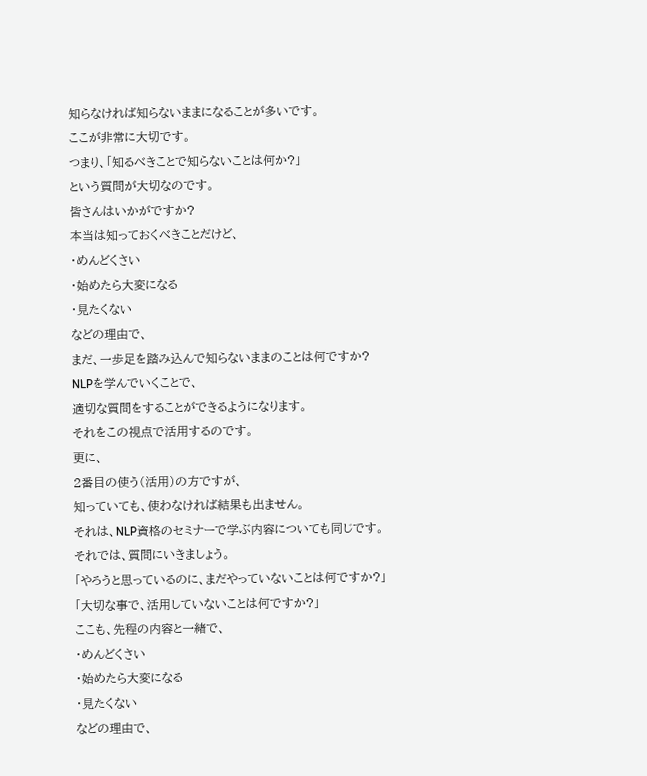知らなければ知らないままになることが多いです。
ここが非常に大切です。
つまり、「知るべきことで知らないことは何か?」
という質問が大切なのです。
皆さんはいかがですか?
本当は知っておくべきことだけど、
・めんどくさい
・始めたら大変になる
・見たくない
などの理由で、
まだ、一歩足を踏み込んで知らないままのことは何ですか?
NLPを学んでいくことで、
適切な質問をすることができるようになります。
それをこの視点で活用するのです。
更に、
2番目の使う(活用)の方ですが、
知っていても、使わなければ結果も出ません。
それは、NLP資格のセミナーで学ぶ内容についても同じです。
それでは、質問にいきましょう。
「やろうと思っているのに、まだやっていないことは何ですか?」
「大切な事で、活用していないことは何ですか?」
ここも、先程の内容と一緒で、
・めんどくさい
・始めたら大変になる
・見たくない
などの理由で、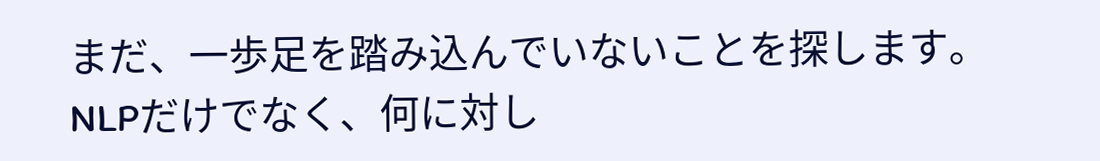まだ、一歩足を踏み込んでいないことを探します。
NLPだけでなく、何に対し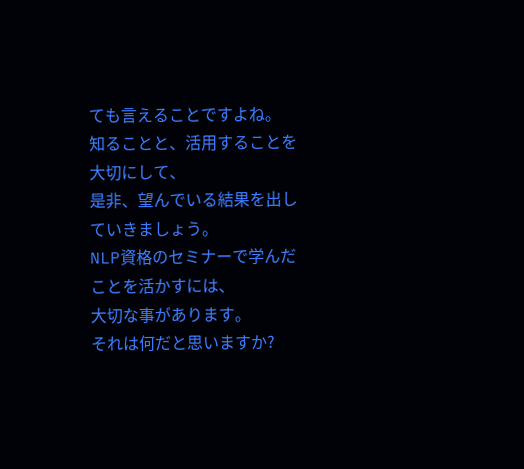ても言えることですよね。
知ることと、活用することを大切にして、
是非、望んでいる結果を出していきましょう。
NLP資格のセミナーで学んだことを活かすには、
大切な事があります。
それは何だと思いますか?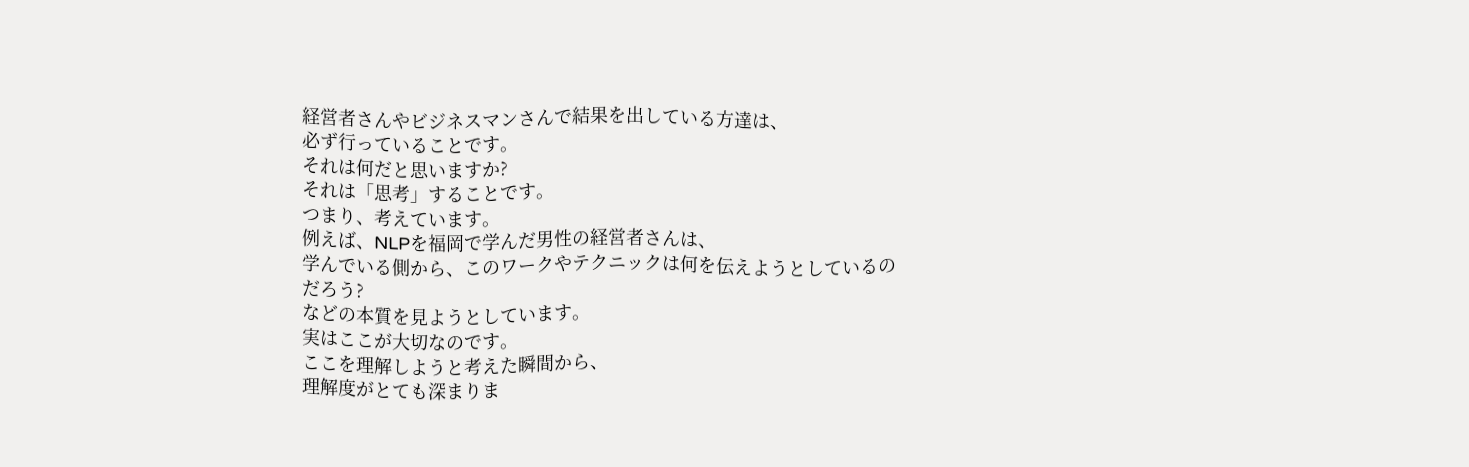経営者さんやビジネスマンさんで結果を出している方達は、
必ず行っていることです。
それは何だと思いますか?
それは「思考」することです。
つまり、考えています。
例えば、NLPを福岡で学んだ男性の経営者さんは、
学んでいる側から、このワークやテクニックは何を伝えようとしているのだろう?
などの本質を見ようとしています。
実はここが大切なのです。
ここを理解しようと考えた瞬間から、
理解度がとても深まりま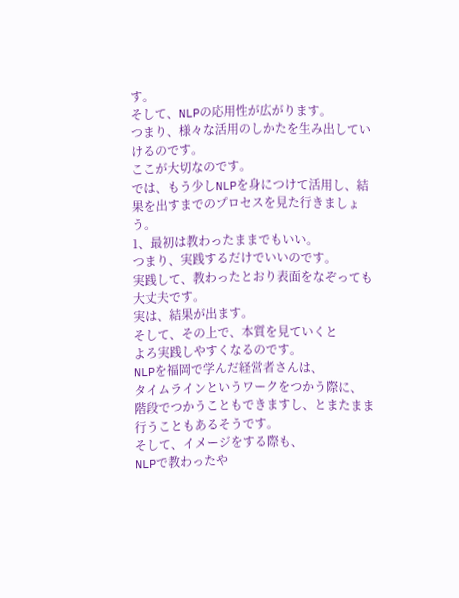す。
そして、NLPの応用性が広がります。
つまり、様々な活用のしかたを生み出していけるのです。
ここが大切なのです。
では、もう少しNLPを身につけて活用し、結果を出すまでのプロセスを見た行きましょう。
1、最初は教わったままでもいい。
つまり、実践するだけでいいのです。
実践して、教わったとおり表面をなぞっても大丈夫です。
実は、結果が出ます。
そして、その上で、本質を見ていくと
よろ実践しやすくなるのです。
NLPを福岡で学んだ経営者さんは、
タイムラインというワークをつかう際に、
階段でつかうこともできますし、とまたまま行うこともあるそうです。
そして、イメージをする際も、
NLPで教わったや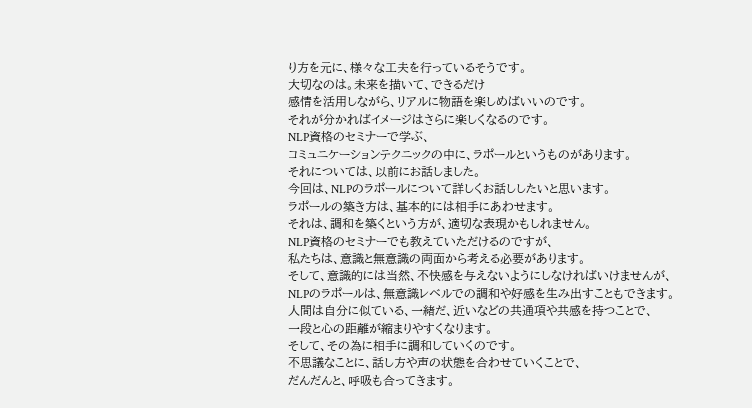り方を元に、様々な工夫を行っているそうです。
大切なのは。未来を描いて、できるだけ
感情を活用しながら、リアルに物語を楽しめばいいのです。
それが分かればイメージはさらに楽しくなるのです。
NLP資格のセミナーで学ぶ、
コミュニケーションテクニックの中に、ラポールというものがあります。
それについては、以前にお話しました。
今回は、NLPのラポールについて詳しくお話ししたいと思います。
ラポールの築き方は、基本的には相手にあわせます。
それは、調和を築くという方が、適切な表現かもしれません。
NLP資格のセミナーでも教えていただけるのですが、
私たちは、意識と無意識の両面から考える必要があります。
そして、意識的には当然、不快感を与えないようにしなければいけませんが、
NLPのラポールは、無意識レベルでの調和や好感を生み出すこともできます。
人間は自分に似ている、一緒だ、近いなどの共通項や共感を持つことで、
一段と心の距離が縮まりやすくなります。
そして、その為に相手に調和していくのです。
不思議なことに、話し方や声の状態を合わせていくことで、
だんだんと、呼吸も合ってきます。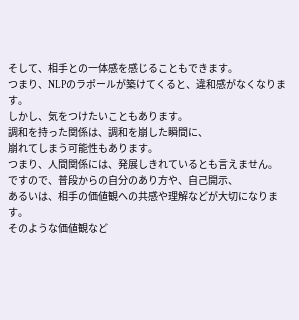そして、相手との一体感を感じることもできます。
つまり、NLPのラポールが築けてくると、違和感がなくなります。
しかし、気をつけたいこともあります。
調和を持った関係は、調和を崩した瞬間に、
崩れてしまう可能性もあります。
つまり、人間関係には、発展しきれているとも言えません。
ですので、普段からの自分のあり方や、自己開示、
あるいは、相手の価値観への共感や理解などが大切になります。
そのような価値観など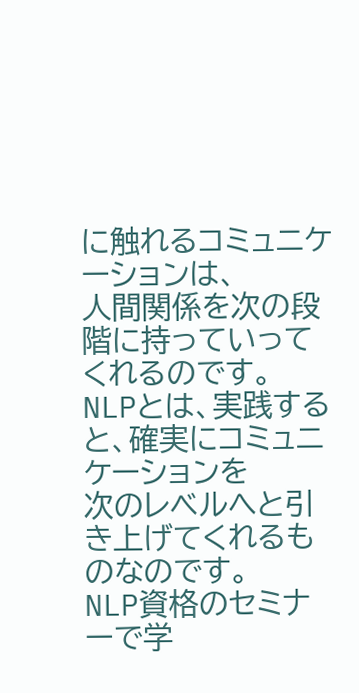に触れるコミュニケーションは、
人間関係を次の段階に持っていってくれるのです。
NLPとは、実践すると、確実にコミュニケーションを
次のレベルへと引き上げてくれるものなのです。
NLP資格のセミナーで学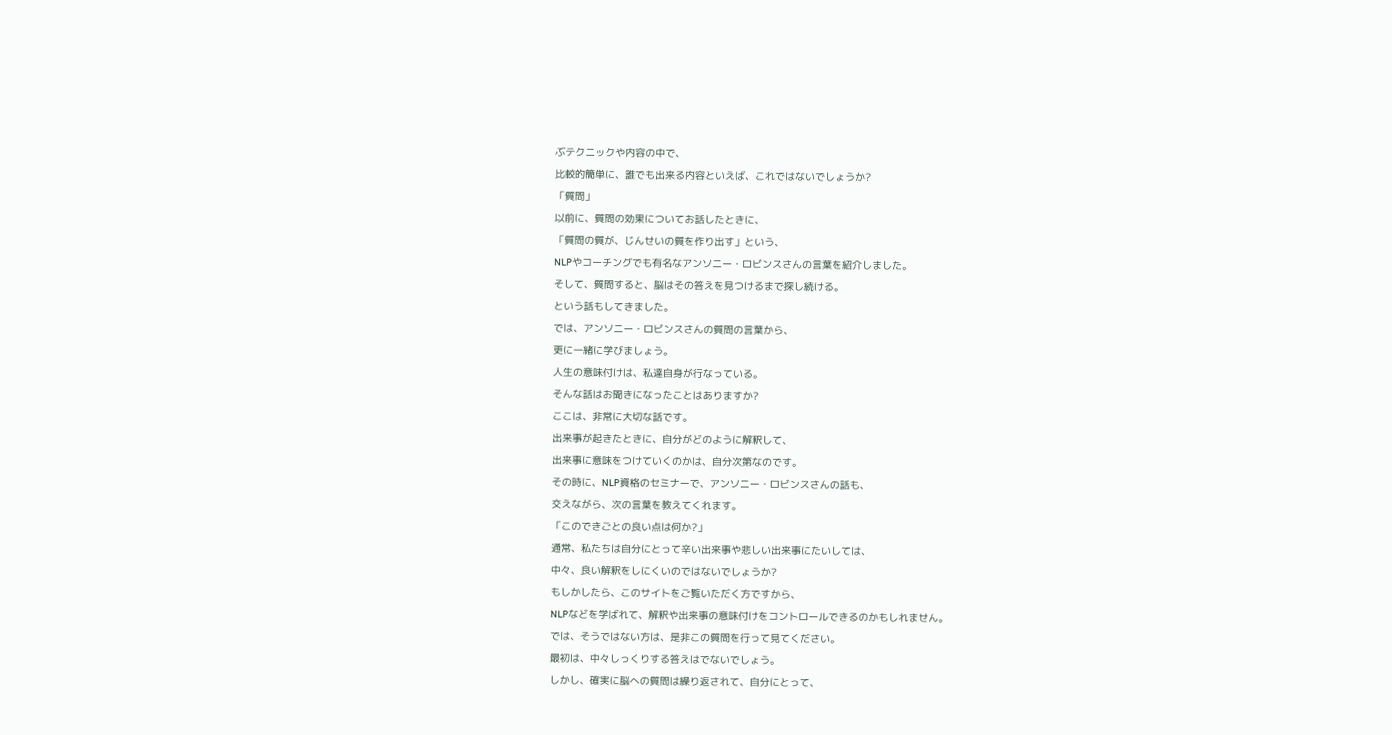ぶテクニックや内容の中で、
比較的簡単に、誰でも出来る内容といえば、これではないでしょうか?
「質問」
以前に、質問の効果についてお話したときに、
「質問の質が、じんせいの質を作り出す」という、
NLPやコーチングでも有名なアンソニー・ロビンスさんの言葉を紹介しました。
そして、質問すると、脳はその答えを見つけるまで探し続ける。
という話もしてきました。
では、アンソニー・ロビンスさんの質問の言葉から、
更に一緒に学びましょう。
人生の意味付けは、私達自身が行なっている。
そんな話はお聞きになったことはありますか?
ここは、非常に大切な話です。
出来事が起きたときに、自分がどのように解釈して、
出来事に意味をつけていくのかは、自分次第なのです。
その時に、NLP資格のセミナーで、アンソニー・ロビンスさんの話も、
交えながら、次の言葉を教えてくれます。
「このできごとの良い点は何か?」
通常、私たちは自分にとって辛い出来事や悲しい出来事にたいしては、
中々、良い解釈をしにくいのではないでしょうか?
もしかしたら、このサイトをご覧いただく方ですから、
NLPなどを学ばれて、解釈や出来事の意味付けをコントロールできるのかもしれません。
では、そうではない方は、是非この質問を行って見てください。
最初は、中々しっくりする答えはでないでしょう。
しかし、確実に脳への質問は繰り返されて、自分にとって、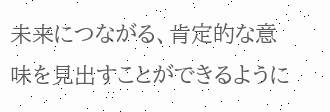未来につながる、肯定的な意味を見出すことができるように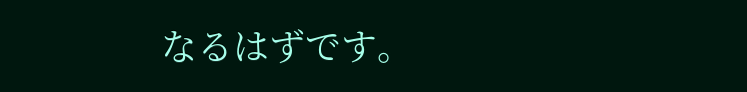なるはずです。